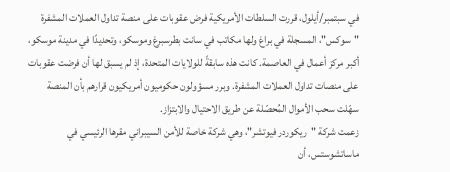في سبتمبر/أيلول، قررت السلطات الأمريكية فرض عقوبات على منصة تداول العملات المشفرة "سوكس"، المسجلة في براغ ولها مكاتب في سانت بطرسبرغ وموسكو، وتحديدًا في مدينة موسكو، أكبر مركز أعمال في العاصمة. كانت هذه سابقةً للولايات المتحدة، إذ لم يسبق لها أن فرضت عقوبات على منصات تداول العملات المشفرة. وبرر مسؤولون حكوميون أمريكيون قرارهم بأن المنصة سهّلت سحب الأموال المُحصّلة عن طريق الاحتيال والابتزاز.
زعمت شركة "ريكوردر فيوتشر"، وهي شركة خاصة للأمن السيبراني مقرها الرئيسي في ماساتشوستس، أن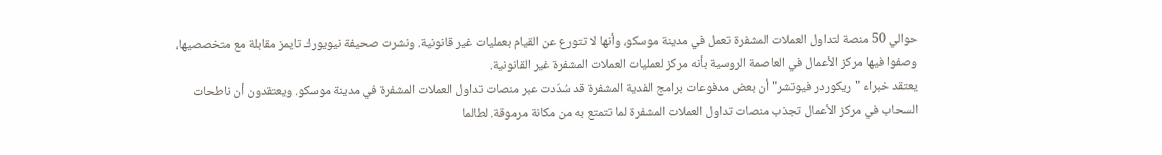حوالي 50 منصة لتداول العملات المشفرة تعمل في مدينة موسكو، وأنها لا تتورع عن القيام بعمليات غير قانونية. ونشرت صحيفة نيويورك تايمز مقابلة مع متخصصيها، وصفوا فيها مركز الأعمال في العاصمة الروسية بأنه مركز لعمليات العملات المشفرة غير القانونية.
يعتقد خبراء "ريكوردر فيوتشر" أن بعض مدفوعات برامج الفدية المشفرة قد سُدّدت عبر منصات تداول العملات المشفرة في مدينة موسكو. ويعتقدون أن ناطحات السحاب في مركز الأعمال تجذب منصات تداول العملات المشفرة لما تتمتع به من مكانة مرموقة. لطالما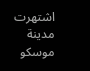اشتهرت مدينة موسكو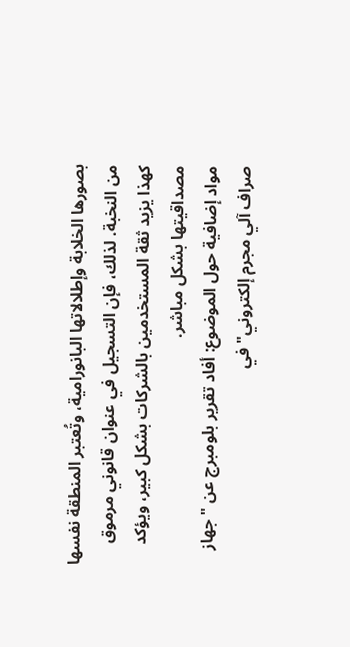بصورها الخلابة وإطلالاتها البانورامية، وتُعتبر المنطقة نفسها من النخبة. لذلك، فإن التسجيل في عنوان قانوني مرموق كهذا يزيد ثقة المستخدمين بالشركات بشكل كبير، ويؤكد مصداقيتها بشكل مباشر.
مواد إضافية حول الموضوع: أفاد تقرير بلومبرج عن "جهاز صراف آلي مجرم إلكتروني" في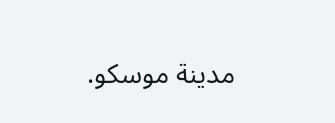مدينة موسكو.